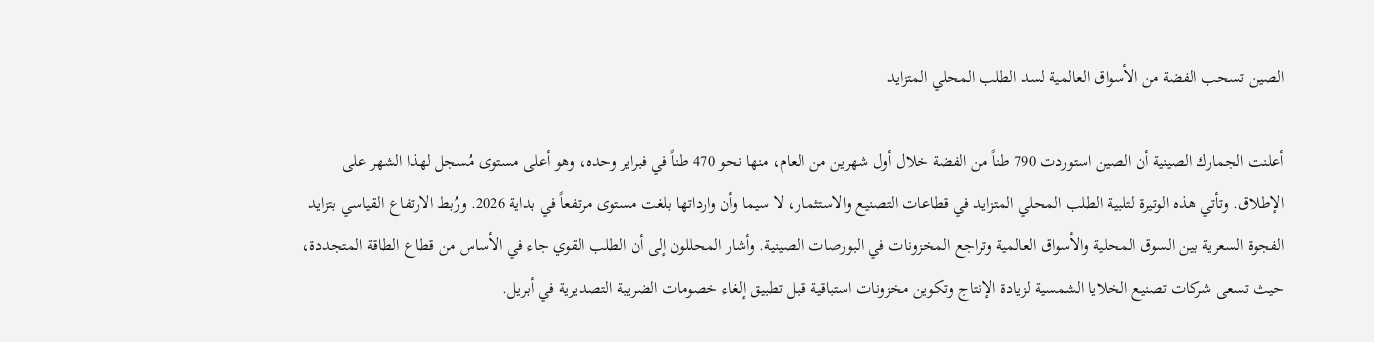الصين تسحب الفضة من الأسواق العالمية لسد الطلب المحلي المتزايد

أعلنت الجمارك الصينية أن الصين استوردت 790 طناً من الفضة خلال أول شهرين من العام، منها نحو 470 طناً في فبراير وحده، وهو أعلى مستوى مُسجل لهذا الشهر على الإطلاق. وتأتي هذه الوتيرة لتلبية الطلب المحلي المتزايد في قطاعات التصنيع والاستثمار، لا سيما وأن وارداتها بلغت مستوى مرتفعاً في بداية 2026. ورُبط الارتفاع القياسي بتزايد الفجوة السعرية بين السوق المحلية والأسواق العالمية وتراجع المخزونات في البورصات الصينية. وأشار المحللون إلى أن الطلب القوي جاء في الأساس من قطاع الطاقة المتجددة، حيث تسعى شركات تصنيع الخلايا الشمسية لزيادة الإنتاج وتكوين مخزونات استباقية قبل تطبيق إلغاء خصومات الضريبة التصديرية في أبريل.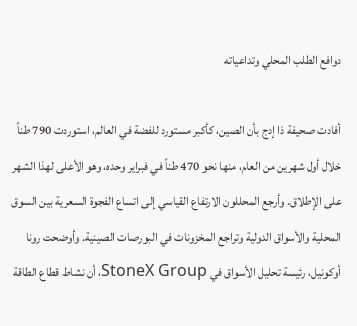دوافع الطلب المحلي وتداعياته

أفادت صحيفة ذا إدج بأن الصين، كأكبر مستورد للفضة في العالم، استوردت 790 طناً خلال أول شهرين من العام، منها نحو 470 طناً في فبراير وحده، وهو الأعلى لهذا الشهر على الإطلاق. وأرجع المحللون الارتفاع القياسي إلى اتساع الفجوة السعرية بين السوق المحلية والأسواق الدولية وتراجع المخزونات في البورصات الصينية. وأوضحت رونا أوكونيل، رئيسة تحليل الأسواق في StoneX Group، أن نشاط قطاع الطاقة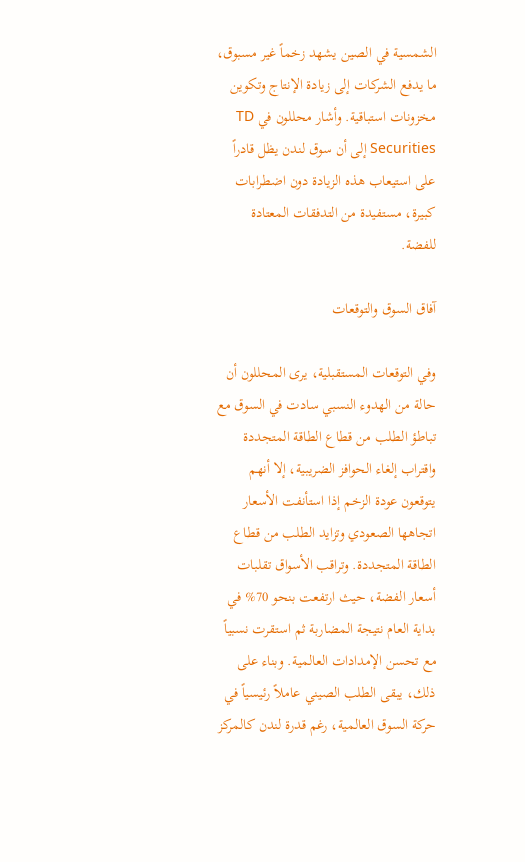الشمسية في الصين يشهد زخماً غير مسبوق، ما يدفع الشركات إلى زيادة الإنتاج وتكوين مخزونات استباقية. وأشار محللون في TD Securities إلى أن سوق لندن يظل قادراً على استيعاب هذه الزيادة دون اضطرابات كبيرة، مستفيدة من التدفقات المعتادة للفضة.

آفاق السوق والتوقعات

وفي التوقعات المستقبلية، يرى المحللون أن حالة من الهدوء النسبي سادت في السوق مع تباطؤ الطلب من قطاع الطاقة المتجددة واقتراب إلغاء الحوافز الضريبية، إلا أنهم يتوقعون عودة الزخم إذا استأنفت الأسعار اتجاهها الصعودي وتزايد الطلب من قطاع الطاقة المتجددة. وتراقب الأسواق تقلبات أسعار الفضة، حيث ارتفعت بنحو 70% في بداية العام نتيجة المضاربة ثم استقرت نسبياً مع تحسن الإمدادات العالمية. وبناء على ذلك، يبقى الطلب الصيني عاملاً رئيسياً في حركة السوق العالمية، رغم قدرة لندن كالمركز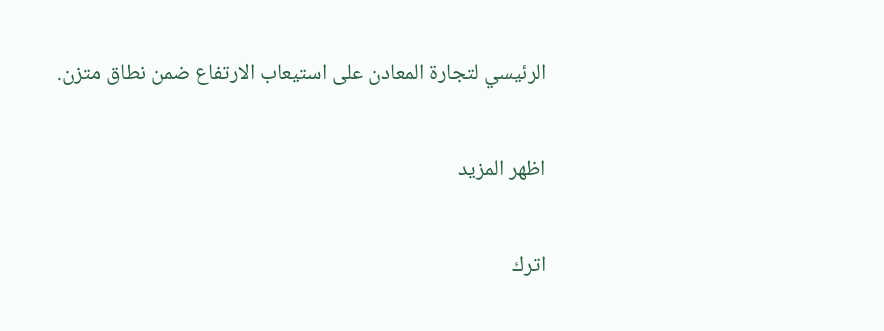الرئيسي لتجارة المعادن على استيعاب الارتفاع ضمن نطاق متزن.

اظهر المزيد

اترك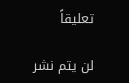تعليقاً

لن يتم نشر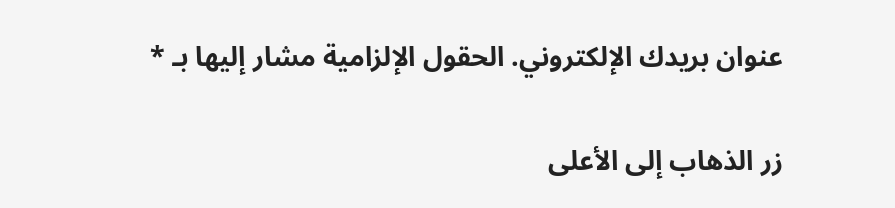عنوان بريدك الإلكتروني. الحقول الإلزامية مشار إليها بـ *

زر الذهاب إلى الأعلى